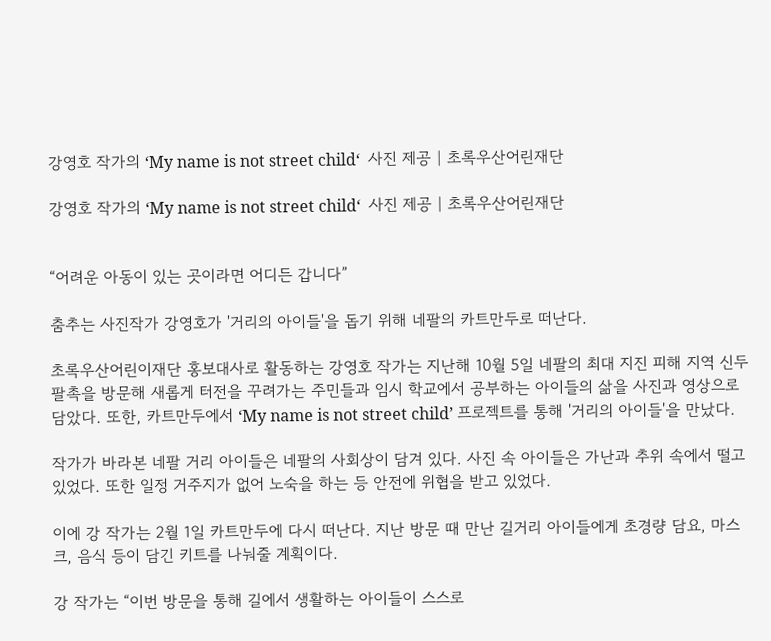강영호 작가의 ‘My name is not street child‘  사진 제공 | 초록우산어린재단

강영호 작가의 ‘My name is not street child‘  사진 제공 | 초록우산어린재단


“어려운 아동이 있는 곳이라면 어디든 갑니다”

춤추는 사진작가 강영호가 '거리의 아이들'을 돕기 위해 네팔의 카트만두로 떠난다.

초록우산어린이재단 홍보대사로 활동하는 강영호 작가는 지난해 10월 5일 네팔의 최대 지진 피해 지역 신두팔촉을 방문해 새롭게 터전을 꾸려가는 주민들과 임시 학교에서 공부하는 아이들의 삶을 사진과 영상으로 담았다. 또한, 카트만두에서 ‘My name is not street child’ 프로젝트를 통해 '거리의 아이들'을 만났다.

작가가 바라본 네팔 거리 아이들은 네팔의 사회상이 담겨 있다. 사진 속 아이들은 가난과 추위 속에서 떨고 있었다. 또한 일정 거주지가 없어 노숙을 하는 등 안전에 위협을 받고 있었다.

이에 강 작가는 2월 1일 카트만두에 다시 떠난다. 지난 방문 때 만난 길거리 아이들에게 초경량 담요, 마스크, 음식 등이 담긴 키트를 나눠줄 계획이다.

강 작가는 “이번 방문을 통해 길에서 생활하는 아이들이 스스로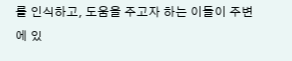를 인식하고, 도움을 주고자 하는 이들이 주변에 있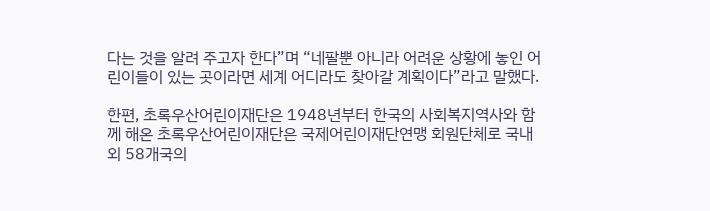다는 것을 알려 주고자 한다”며 “네팔뿐 아니라 어려운 상황에 놓인 어린이들이 있는 곳이라면 세계 어디라도 찾아갈 계획이다”라고 말했다.

한편, 초록우산어린이재단은 1948년부터 한국의 사회복지역사와 함께 해온 초록우산어린이재단은 국제어린이재단연맹 회원단체로 국내외 58개국의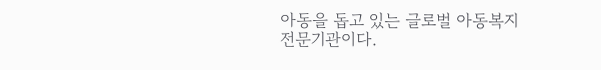아동을 돕고 있는 글로벌 아동복지전문기관이다.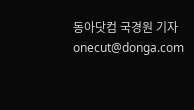동아닷컴 국경원 기자 onecut@donga.com